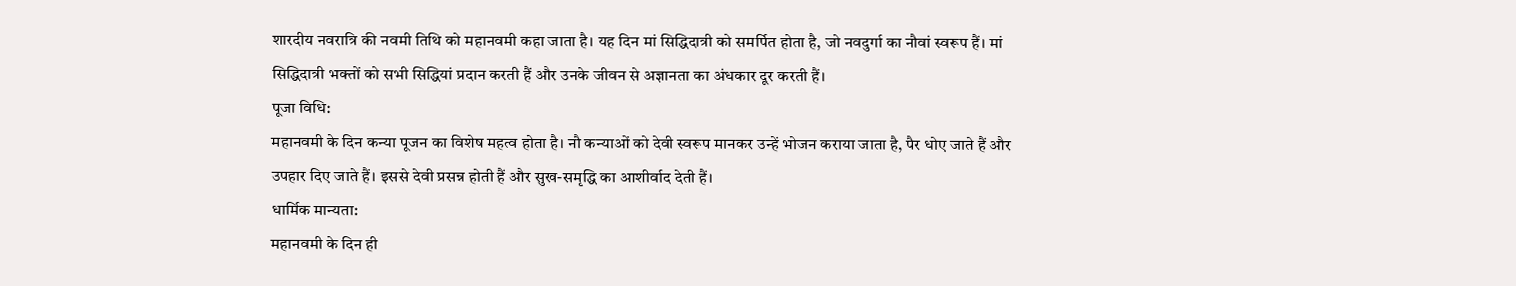शारदीय नवरात्रि की नवमी तिथि को महानवमी कहा जाता है। यह दिन मां सिद्धिदात्री को समर्पित होता है, जो नवदुर्गा का नौवां स्वरूप हैं। मां सिद्धिदात्री भक्तों को सभी सिद्धियां प्रदान करती हैं और उनके जीवन से अज्ञानता का अंधकार दूर करती हैं।
पूजा विधि:
महानवमी के दिन कन्या पूजन का विशेष महत्व होता है। नौ कन्याओं को देवी स्वरूप मानकर उन्हें भोजन कराया जाता है, पैर धोए जाते हैं और उपहार दिए जाते हैं। इससे देवी प्रसन्न होती हैं और सुख-समृद्धि का आशीर्वाद देती हैं।
धार्मिक मान्यता:
महानवमी के दिन ही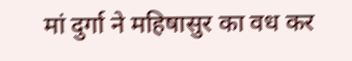मां दुर्गा ने महिषासुर का वध कर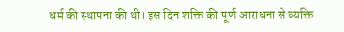धर्म की स्थापना की थी। इस दिन शक्ति की पूर्ण आराधना से व्यक्ति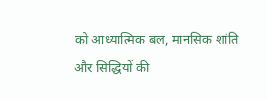को आध्यात्मिक बल, मानसिक शांति और सिद्धियों की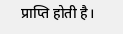प्राप्ति होती है।